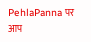PehlaPanna पर आप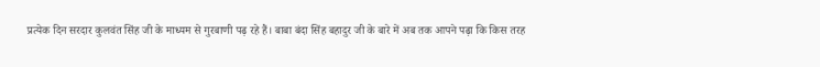प्रत्येक दिन सरदार कुलवंत सिंह जी के माध्यम से गुरबाणी पढ़ रहे हैं। बाबा बंदा सिंह बहादुर जी के बारे में अब तक आपने पढ़ा कि किस तरह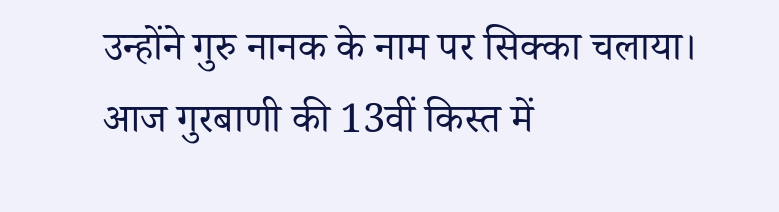उन्होंने गुरु नानक के नाम पर सिक्का चलाया। आज गुरबाणी की 13वीं किस्त में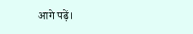आगे पढ़ें।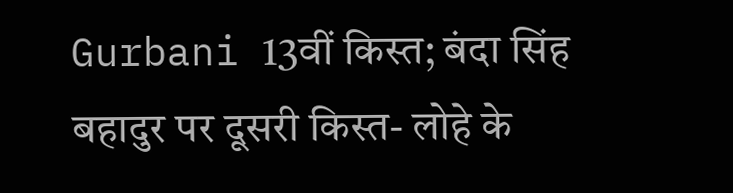Gurbani 13वीं किस्त; बंदा सिंह बहादुर पर दूसरी किस्त- लोहे के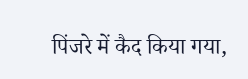पिंजरे में कैद किया गया,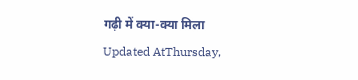गढ़ी में क्या-क्या मिला
Updated AtThursday,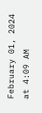February 01, 2024 at 4:09 AM